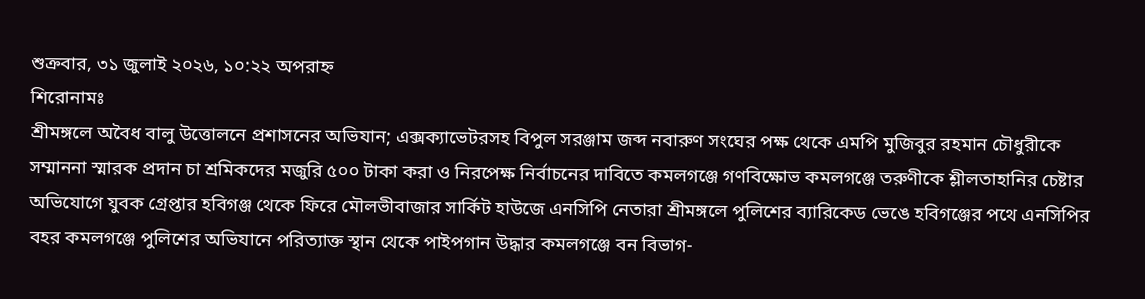শুক্রবার, ৩১ জুলাই ২০২৬, ১০:২২ অপরাহ্ন
শিরোনামঃ
শ্রীমঙ্গলে অবৈধ বালু উত্তোলনে প্রশাসনের অভিযান; এক্সক্যাভেটরসহ বিপুল সরঞ্জাম জব্দ নবারুণ সংঘের পক্ষ থেকে এমপি মুজিবুর রহমান চৌধুরীকে সম্মাননা স্মারক প্রদান চা শ্রমিকদের মজুরি ৫০০ টাকা করা ও নিরপেক্ষ নির্বাচনের দাবিতে কমলগঞ্জে গণবিক্ষোভ কমলগঞ্জে তরুণীকে শ্লীলতাহানির চেষ্টার অভিযোগে যুবক গ্রেপ্তার হবিগঞ্জ থেকে ফিরে মৌলভীবাজার সার্কিট হাউজে এনসিপি নেতারা শ্রীমঙ্গলে পুলিশের ব্যারিকেড ভেঙে হবিগঞ্জের পথে এনসিপির বহর কমলগঞ্জে পুলিশের অভিযানে পরিত্যাক্ত স্থান থেকে পাইপগান উদ্ধার কমলগঞ্জে বন বিভাগ-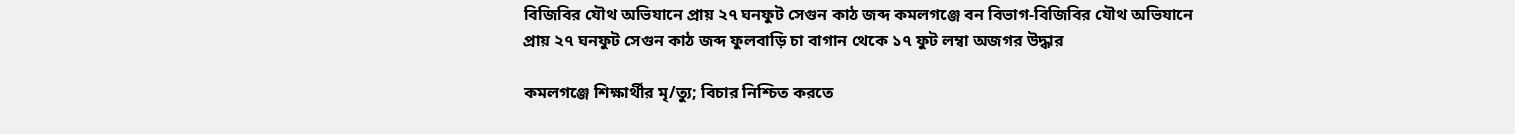বিজিবির যৌথ অভিযানে প্রায় ২৭ ঘনফুট সেগুন কাঠ জব্দ কমলগঞ্জে বন বিভাগ-বিজিবির যৌথ অভিযানে প্রায় ২৭ ঘনফুট সেগুন কাঠ জব্দ ফুলবাড়ি চা বাগান থেকে ১৭ ফুট লম্বা অজগর উদ্ধার

কমলগঞ্জে শিক্ষার্থীর মৃ/ত্যু; বিচার নিশ্চিত করতে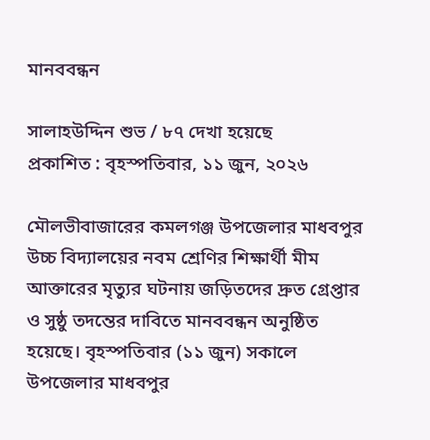মানববন্ধন

সালাহউদ্দিন শুভ / ৮৭ দেখা হয়েছে
প্রকাশিত : বৃহস্পতিবার, ১১ জুন, ২০২৬

মৌলভীবাজারের কমলগঞ্জ উপজেলার মাধবপুর উচ্চ বিদ্যালয়ের নবম শ্রেণির শিক্ষার্থী মীম আক্তারের মৃত্যুর ঘটনায় জড়িতদের দ্রুত গ্রেপ্তার ও সুষ্ঠু তদন্তের দাবিতে মানববন্ধন অনুষ্ঠিত হয়েছে। বৃহস্পতিবার (১১ জুন) সকালে উপজেলার মাধবপুর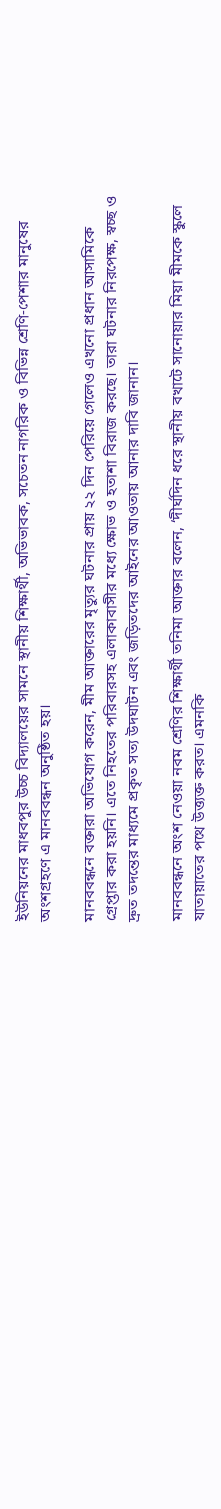ইউনিয়নের মাধবপুর উচ্চ বিদ্যালয়ের সামনে স্থানীয় শিক্ষার্থী, অভিভাবক, সচেতন নাগরিক ও বিভিন্ন শ্রেণি-পেশার মানুষের অংশগ্রহণে এ মানববন্ধন অনুষ্ঠিত হয়।

মানববন্ধনে বক্তারা অভিযোগ করেন, মীম আক্তারের মৃত্যুর ঘটনার প্রায় ২২ দিন পেরিয়ে গেলেও এখনো প্রধান আসামিকে গ্রেপ্তার করা হয়নি। এতে নিহতের পরিবারসহ এলাকাবাসীর মধ্যে ক্ষোভ ও হতাশা বিরাজ করছে। তারা ঘটনার নিরপেক্ষ, স্বচ্ছ ও দ্রুত তদন্তের মাধ্যমে প্রকৃত সত্য উদঘাটন এবং জড়িতদের আইনের আওতায় আনার দাবি জানান।

মানববন্ধনে অংশ নেওয়া নবম শ্রেণির শিক্ষার্থী তনিমা আক্তার বলেন, ‘দীর্ঘদিন ধরে স্থানীয় বখাটে সানোয়ার মিয়া মীমকে স্কুলে যাতায়াতের পথে উত্ত্যক্ত করত। এমনকি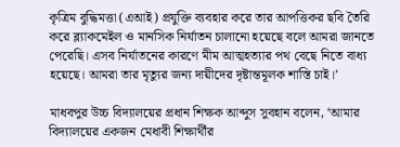কৃত্রিম বুদ্ধিমত্তা (এআই) প্রযুক্তি ব্যবহার করে তার আপত্তিকর ছবি তৈরি করে ব্ল্যাকমেইল ও মানসিক নির্যাতন চালানো হয়েছে বলে আমরা জানতে পেরেছি। এসব নির্যাতনের কারণে মীম আত্মহত্যার পথ বেছে নিতে বাধ্য হয়েছে। আমরা তার মৃত্যুর জন্য দায়ীদের দৃষ্টান্তমূলক শাস্তি চাই।’

মাধবপুর উচ্চ বিদ্যালয়ের প্রধান শিক্ষক আব্দুস সুবহান বলেন, ‘আমার বিদ্যালয়ের একজন মেধাবী শিক্ষার্থীর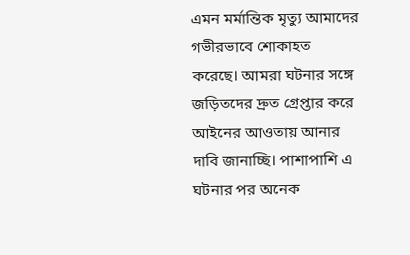এমন মর্মান্তিক মৃত্যু আমাদের গভীরভাবে শোকাহত করেছে। আমরা ঘটনার সঙ্গে জড়িতদের দ্রুত গ্রেপ্তার করে আইনের আওতায় আনার দাবি জানাচ্ছি। পাশাপাশি এ ঘটনার পর অনেক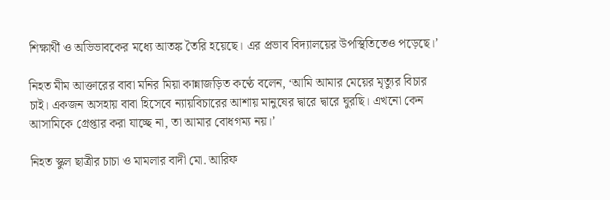শিক্ষার্থী ও অভিভাবকের মধ্যে আতঙ্ক তৈরি হয়েছে। এর প্রভাব বিদ্যালয়ের উপস্থিতিতেও পড়েছে।’

নিহত মীম আক্তারের বাবা মনির মিয়া কান্নাজড়িত কণ্ঠে বলেন, ‘আমি আমার মেয়ের মৃত্যুর বিচার চাই। একজন অসহায় বাবা হিসেবে ন্যায়বিচারের আশায় মানুষের দ্বারে দ্বারে ঘুরছি। এখনো কেন আসামিকে গ্রেপ্তার করা যাচ্ছে না, তা আমার বোধগম্য নয়।’

নিহত স্কুল ছাত্রীর চাচা ও মামলার বাদী মো. আরিফ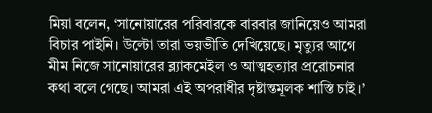মিয়া বলেন, ‘সানোয়ারের পরিবারকে বারবার জানিয়েও আমরা বিচার পাইনি। উল্টো তারা ভয়ভীতি দেখিয়েছে। মৃত্যুর আগে মীম নিজে সানোয়ারের ব্ল্যাকমেইল ও আত্মহত্যার প্ররোচনার কথা বলে গেছে। আমরা এই অপরাধীর দৃষ্টান্তমূলক শাস্তি চাই।’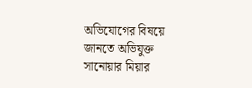অভিযোগের বিষয়ে জানতে অভিযুক্ত সানোয়ার মিয়ার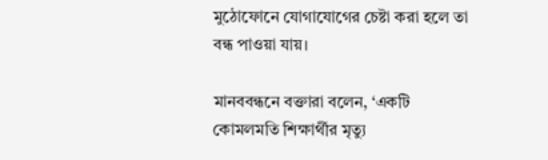মুঠোফোনে যোগাযোগের চেষ্টা করা হলে তা বন্ধ পাওয়া যায়।

মানববন্ধনে বক্তারা বলেন, ‘একটি কোমলমতি শিক্ষার্থীর মৃত্যু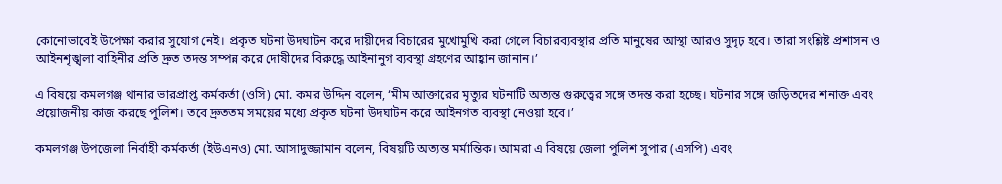কোনোভাবেই উপেক্ষা করার সুযোগ নেই। প্রকৃত ঘটনা উদঘাটন করে দায়ীদের বিচারের মুখোমুখি করা গেলে বিচারব্যবস্থার প্রতি মানুষের আস্থা আরও সুদৃঢ় হবে। তারা সংশ্লিষ্ট প্রশাসন ও আইনশৃঙ্খলা বাহিনীর প্রতি দ্রুত তদন্ত সম্পন্ন করে দোষীদের বিরুদ্ধে আইনানুগ ব্যবস্থা গ্রহণের আহ্বান জানান।’

এ বিষয়ে কমলগঞ্জ থানার ভারপ্রাপ্ত কর্মকর্তা (ওসি) মো. কমর উদ্দিন বলেন, ‘মীম আক্তারের মৃত্যুর ঘটনাটি অত্যন্ত গুরুত্বের সঙ্গে তদন্ত করা হচ্ছে। ঘটনার সঙ্গে জড়িতদের শনাক্ত এবং প্রয়োজনীয় কাজ করছে পুলিশ। তবে দ্রুততম সময়ের মধ্যে প্রকৃত ঘটনা উদঘাটন করে আইনগত ব্যবস্থা নেওয়া হবে।’

কমলগঞ্জ উপজেলা নির্বাহী কর্মকর্তা (ইউএনও) মো. আসাদুজ্জামান বলেন, বিষয়টি অত্যন্ত মর্মান্তিক। আমরা এ বিষয়ে জেলা পুলিশ সুপার (এসপি) এবং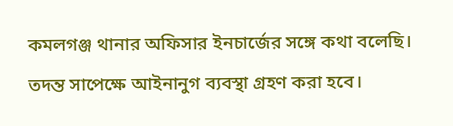কমলগঞ্জ থানার অফিসার ইনচার্জের সঙ্গে কথা বলেছি। তদন্ত সাপেক্ষে আইনানুগ ব্যবস্থা গ্রহণ করা হবে।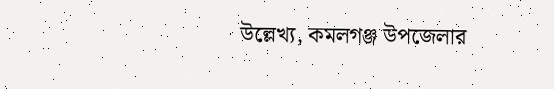উল্লেখ্য, কমলগঞ্জ উপজেলার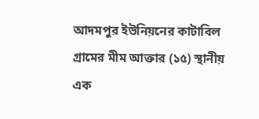আদমপুর ইউনিয়নের কাটাবিল গ্রামের মীম আক্তার (১৫) স্থানীয় এক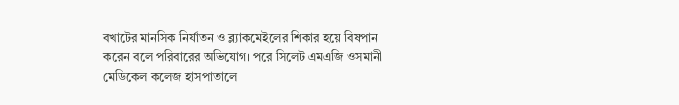বখাটের মানসিক নির্যাতন ও ব্ল্যাকমেইলের শিকার হয়ে বিষপান করেন বলে পরিবারের অভিযোগ। পরে সিলেট এমএজি ওসমানী মেডিকেল কলেজ হাসপাতালে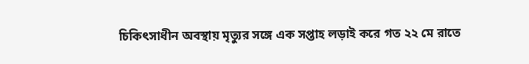চিকিৎসাধীন অবস্থায় মৃত্যুর সঙ্গে এক সপ্তাহ লড়াই করে গত ২২ মে রাতে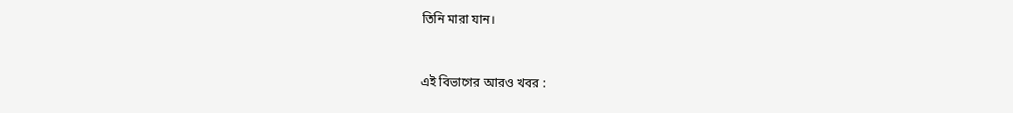তিনি মারা যান।


এই বিভাগের আরও খবর :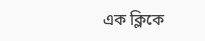এক ক্লিকে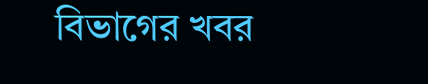বিভাগের খবর